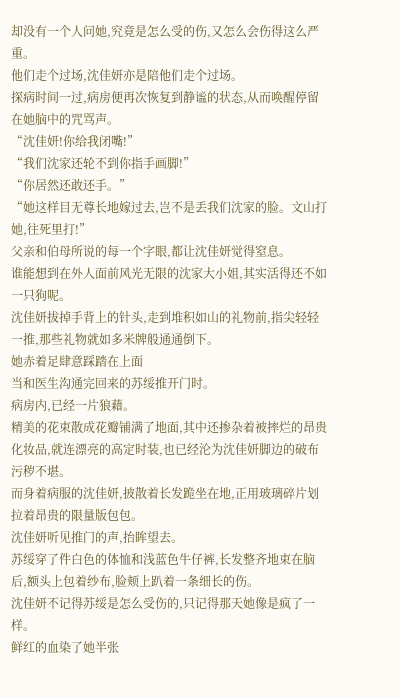却没有一个人问她,究竟是怎么受的伤,又怎么会伤得这么严重。
他们走个过场,沈佳妍亦是陪他们走个过场。
探病时间一过,病房便再次恢复到静谧的状态,从而唤醒停留在她脑中的咒骂声。
“沈佳妍!你给我闭嘴!”
“我们沈家还轮不到你指手画脚!”
“你居然还敢还手。”
“她这样目无尊长地嫁过去,岂不是丢我们沈家的脸。文山打她,往死里打!”
父亲和伯母所说的每一个字眼,都让沈佳妍觉得窒息。
谁能想到在外人面前风光无限的沈家大小姐,其实活得还不如一只狗呢。
沈佳妍拔掉手背上的针头,走到堆积如山的礼物前,指尖轻轻一推,那些礼物就如多米牌般通通倒下。
她赤着足肆意踩踏在上面
当和医生沟通完回来的苏绥推开门时。
病房内,已经一片狼藉。
精美的花束散成花瓣铺满了地面,其中还掺杂着被摔烂的昂贵化妆品,就连漂亮的高定时装,也已经沦为沈佳妍脚边的破布污秽不堪。
而身着病服的沈佳妍,披散着长发跪坐在地,正用玻璃碎片划拉着昂贵的限量版包包。
沈佳妍听见推门的声,抬眸望去。
苏绥穿了件白色的体恤和浅蓝色牛仔裤,长发整齐地束在脑后,额头上包着纱布,脸颊上趴着一条细长的伤。
沈佳妍不记得苏绥是怎么受伤的,只记得那天她像是疯了一样。
鲜红的血染了她半张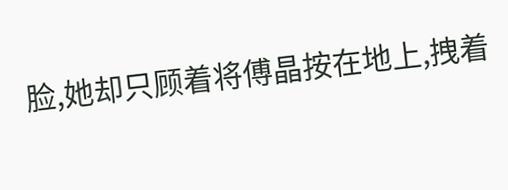脸,她却只顾着将傅晶按在地上,拽着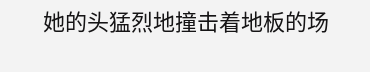她的头猛烈地撞击着地板的场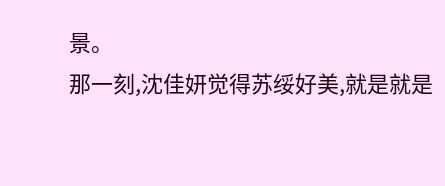景。
那一刻,沈佳妍觉得苏绥好美,就是就是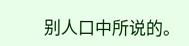别人口中所说的。